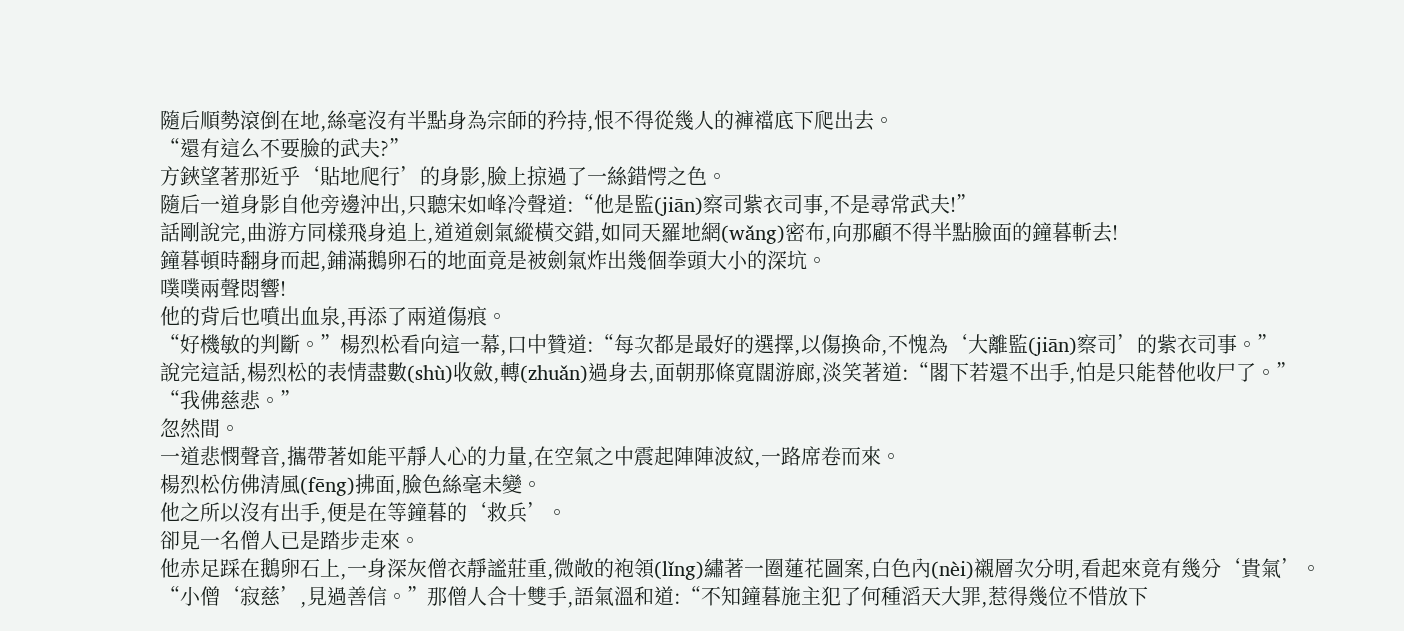隨后順勢滾倒在地,絲毫沒有半點身為宗師的矜持,恨不得從幾人的褲襠底下爬出去。
“還有這么不要臉的武夫?”
方鋏望著那近乎‘貼地爬行’的身影,臉上掠過了一絲錯愕之色。
隨后一道身影自他旁邊沖出,只聽宋如峰冷聲道:“他是監(jiān)察司紫衣司事,不是尋常武夫!”
話剛說完,曲游方同樣飛身追上,道道劍氣縱橫交錯,如同天羅地網(wǎng)密布,向那顧不得半點臉面的鐘暮斬去!
鐘暮頓時翻身而起,鋪滿鵝卵石的地面竟是被劍氣炸出幾個拳頭大小的深坑。
噗噗兩聲悶響!
他的背后也噴出血泉,再添了兩道傷痕。
“好機敏的判斷。”楊烈松看向這一幕,口中贊道:“每次都是最好的選擇,以傷換命,不愧為‘大離監(jiān)察司’的紫衣司事。”
說完這話,楊烈松的表情盡數(shù)收斂,轉(zhuǎn)過身去,面朝那條寬闊游廊,淡笑著道:“閣下若還不出手,怕是只能替他收尸了。”
“我佛慈悲。”
忽然間。
一道悲憫聲音,攜帶著如能平靜人心的力量,在空氣之中震起陣陣波紋,一路席卷而來。
楊烈松仿佛清風(fēng)拂面,臉色絲毫未變。
他之所以沒有出手,便是在等鐘暮的‘救兵’。
卻見一名僧人已是踏步走來。
他赤足踩在鵝卵石上,一身深灰僧衣靜謐莊重,微敞的袍領(lǐng)繡著一圈蓮花圖案,白色內(nèi)襯層次分明,看起來竟有幾分‘貴氣’。
“小僧‘寂慈’,見過善信。”那僧人合十雙手,語氣溫和道:“不知鐘暮施主犯了何種滔天大罪,惹得幾位不惜放下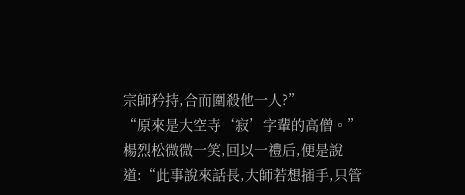宗師矜持,合而圍殺他一人?”
“原來是大空寺‘寂’字輩的高僧。”
楊烈松微微一笑,回以一禮后,便是說道:“此事說來話長,大師若想插手,只管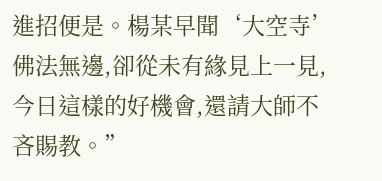進招便是。楊某早聞‘大空寺’佛法無邊,卻從未有緣見上一見,今日這樣的好機會,還請大師不吝賜教。”